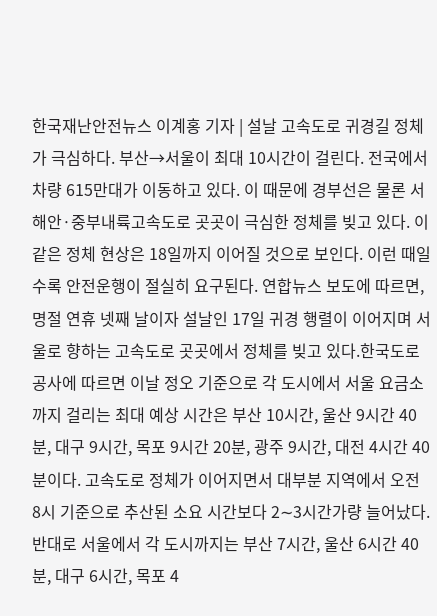한국재난안전뉴스 이계홍 기자 | 설날 고속도로 귀경길 정체가 극심하다. 부산→서울이 최대 10시간이 걸린다. 전국에서 차량 615만대가 이동하고 있다. 이 때문에 경부선은 물론 서해안·중부내륙고속도로 곳곳이 극심한 정체를 빚고 있다. 이같은 정체 현상은 18일까지 이어질 것으로 보인다. 이런 때일수록 안전운행이 절실히 요구된다. 연합뉴스 보도에 따르면, 명절 연휴 넷째 날이자 설날인 17일 귀경 행렬이 이어지며 서울로 향하는 고속도로 곳곳에서 정체를 빚고 있다.한국도로공사에 따르면 이날 정오 기준으로 각 도시에서 서울 요금소까지 걸리는 최대 예상 시간은 부산 10시간, 울산 9시간 40분, 대구 9시간, 목포 9시간 20분, 광주 9시간, 대전 4시간 40분이다. 고속도로 정체가 이어지면서 대부분 지역에서 오전 8시 기준으로 추산된 소요 시간보다 2∼3시간가량 늘어났다. 반대로 서울에서 각 도시까지는 부산 7시간, 울산 6시간 40분, 대구 6시간, 목포 4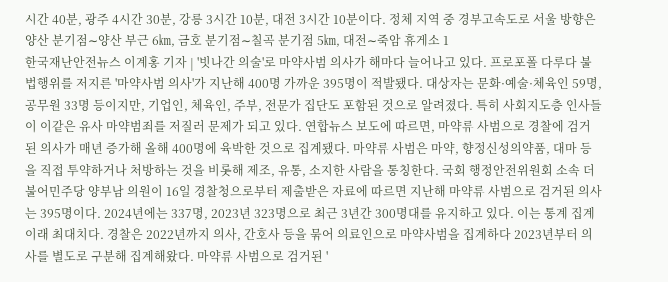시간 40분, 광주 4시간 30분, 강릉 3시간 10분, 대전 3시간 10분이다. 정체 지역 중 경부고속도로 서울 방향은 양산 분기점∼양산 부근 6㎞, 금호 분기점∼칠곡 분기점 5㎞, 대전∼죽암 휴게소 1
한국재난안전뉴스 이계홍 기자 | '빗나간 의술'로 마약사범 의사가 해마다 늘어나고 있다. 프로포폴 다루다 불법행위를 저지른 '마약사범 의사'가 지난해 400명 가까운 395명이 적발됐다. 대상자는 문화·예술·체육인 59명, 공무원 33명 등이지만, 기업인, 체육인, 주부, 전문가 집단도 포함된 것으로 알려졌다. 특히 사회지도층 인사들이 이같은 유사 마약범죄를 저질러 문제가 되고 있다. 연합뉴스 보도에 따르면, 마약류 사범으로 경찰에 검거된 의사가 매년 증가해 올해 400명에 육박한 것으로 집계됐다. 마약류 사범은 마약, 향정신성의약품, 대마 등을 직접 투약하거나 처방하는 것을 비롯해 제조, 유통, 소지한 사람을 통칭한다. 국회 행정안전위원회 소속 더불어민주당 양부남 의원이 16일 경찰청으로부터 제출받은 자료에 따르면 지난해 마약류 사범으로 검거된 의사는 395명이다. 2024년에는 337명, 2023년 323명으로 최근 3년간 300명대를 유지하고 있다. 이는 통계 집계 이래 최대치다. 경찰은 2022년까지 의사, 간호사 등을 묶어 의료인으로 마약사범을 집계하다 2023년부터 의사를 별도로 구분해 집계해왔다. 마약류 사범으로 검거된 '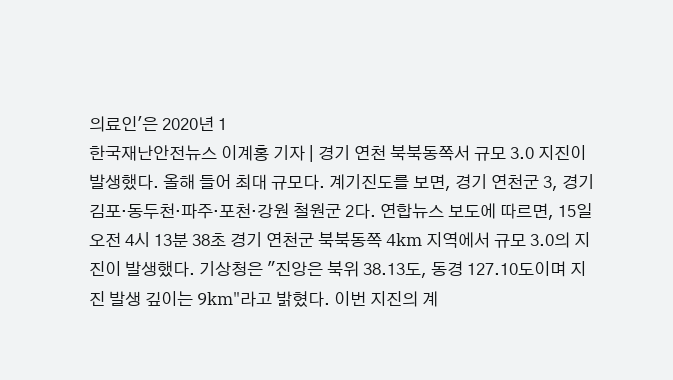의료인'은 2020년 1
한국재난안전뉴스 이계홍 기자 | 경기 연천 북북동쪽서 규모 3.0 지진이 발생했다. 올해 들어 최대 규모다. 계기진도를 보면, 경기 연천군 3, 경기 김포·동두천·파주·포천·강원 철원군 2다. 연합뉴스 보도에 따르면, 15일 오전 4시 13분 38초 경기 연천군 북북동쪽 4km 지역에서 규모 3.0의 지진이 발생했다. 기상청은 "진앙은 북위 38.13도, 동경 127.10도이며 지진 발생 깊이는 9km"라고 밝혔다. 이번 지진의 계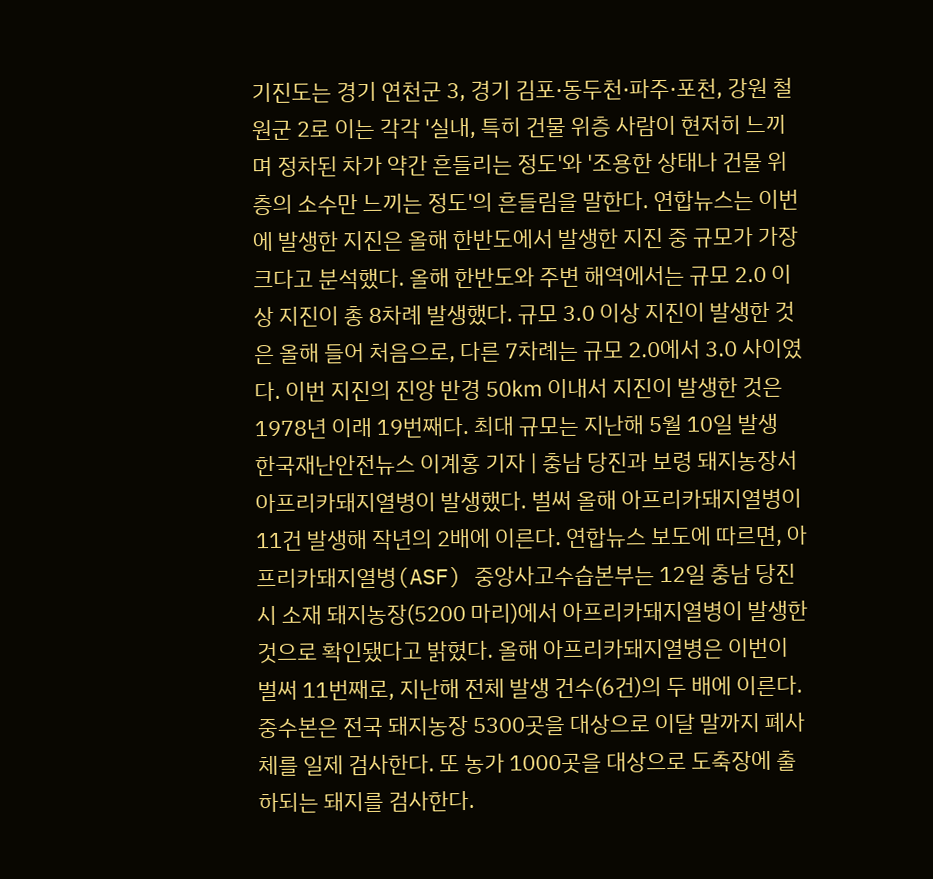기진도는 경기 연천군 3, 경기 김포·동두천·파주·포천, 강원 철원군 2로 이는 각각 '실내, 특히 건물 위층 사람이 현저히 느끼며 정차된 차가 약간 흔들리는 정도'와 '조용한 상태나 건물 위층의 소수만 느끼는 정도'의 흔들림을 말한다. 연합뉴스는 이번에 발생한 지진은 올해 한반도에서 발생한 지진 중 규모가 가장 크다고 분석했다. 올해 한반도와 주변 해역에서는 규모 2.0 이상 지진이 총 8차례 발생했다. 규모 3.0 이상 지진이 발생한 것은 올해 들어 처음으로, 다른 7차례는 규모 2.0에서 3.0 사이였다. 이번 지진의 진앙 반경 50㎞ 이내서 지진이 발생한 것은 1978년 이래 19번째다. 최대 규모는 지난해 5월 10일 발생
한국재난안전뉴스 이계홍 기자 | 충남 당진과 보령 돼지농장서 아프리카돼지열병이 발생했다. 벌써 올해 아프리카돼지열병이 11건 발생해 작년의 2배에 이른다. 연합뉴스 보도에 따르면, 아프리카돼지열병(ASF) 중앙사고수습본부는 12일 충남 당진시 소재 돼지농장(5200 마리)에서 아프리카돼지열병이 발생한 것으로 확인됐다고 밝혔다. 올해 아프리카돼지열병은 이번이 벌써 11번째로, 지난해 전체 발생 건수(6건)의 두 배에 이른다. 중수본은 전국 돼지농장 5300곳을 대상으로 이달 말까지 폐사체를 일제 검사한다. 또 농가 1000곳을 대상으로 도축장에 출하되는 돼지를 검사한다.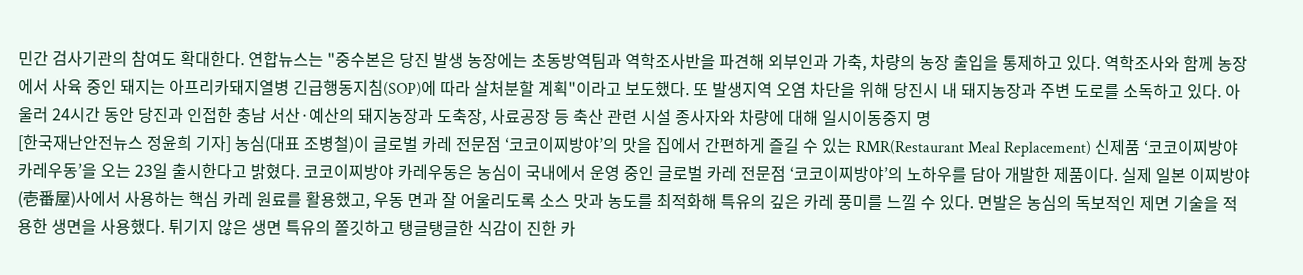민간 검사기관의 참여도 확대한다. 연합뉴스는 "중수본은 당진 발생 농장에는 초동방역팀과 역학조사반을 파견해 외부인과 가축, 차량의 농장 출입을 통제하고 있다. 역학조사와 함께 농장에서 사육 중인 돼지는 아프리카돼지열병 긴급행동지침(SOP)에 따라 살처분할 계획"이라고 보도했다. 또 발생지역 오염 차단을 위해 당진시 내 돼지농장과 주변 도로를 소독하고 있다. 아울러 24시간 동안 당진과 인접한 충남 서산·예산의 돼지농장과 도축장, 사료공장 등 축산 관련 시설 종사자와 차량에 대해 일시이동중지 명
[한국재난안전뉴스 정윤희 기자] 농심(대표 조병철)이 글로벌 카레 전문점 ‘코코이찌방야’의 맛을 집에서 간편하게 즐길 수 있는 RMR(Restaurant Meal Replacement) 신제품 ‘코코이찌방야 카레우동’을 오는 23일 출시한다고 밝혔다. 코코이찌방야 카레우동은 농심이 국내에서 운영 중인 글로벌 카레 전문점 ‘코코이찌방야’의 노하우를 담아 개발한 제품이다. 실제 일본 이찌방야(壱番屋)사에서 사용하는 핵심 카레 원료를 활용했고, 우동 면과 잘 어울리도록 소스 맛과 농도를 최적화해 특유의 깊은 카레 풍미를 느낄 수 있다. 면발은 농심의 독보적인 제면 기술을 적용한 생면을 사용했다. 튀기지 않은 생면 특유의 쫄깃하고 탱글탱글한 식감이 진한 카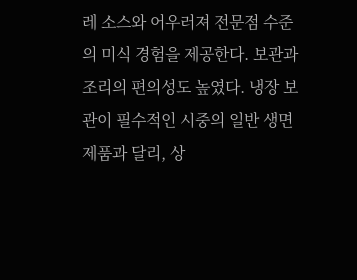레 소스와 어우러져 전문점 수준의 미식 경험을 제공한다. 보관과 조리의 편의성도 높였다. 냉장 보관이 필수적인 시중의 일반 생면 제품과 달리, 상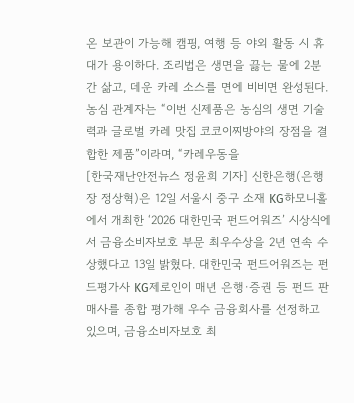온 보관이 가능해 캠핑, 여행 등 야외 활동 시 휴대가 용이하다. 조리법은 생면을 끓는 물에 2분간 삶고, 데운 카레 소스를 면에 비비면 완성된다. 농심 관계자는 “이번 신제품은 농심의 생면 기술력과 글로벌 카레 맛집 코코이찌방야의 장점을 결합한 제품”이라며, “카레우동을
[한국재난안전뉴스 정윤희 기자] 신한은행(은행장 정상혁)은 12일 서울시 중구 소재 KG하모니홀에서 개최한 ‘2026 대한민국 펀드어워즈’ 시상식에서 금융소비자보호 부문 최우수상을 2년 연속 수상했다고 13일 밝혔다. 대한민국 펀드어워즈는 펀드평가사 KG제로인이 매년 은행·증권 등 펀드 판매사를 종합 평가해 우수 금융회사를 선정하고 있으며, 금융소비자보호 최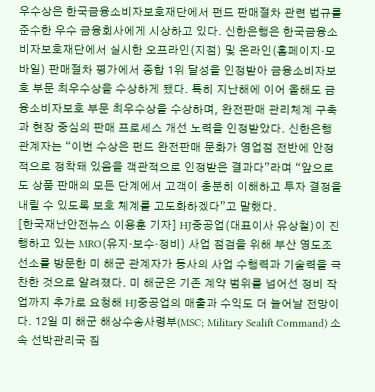우수상은 한국금융소비자보호재단에서 펀드 판매절차 관련 법규를 준수한 우수 금융회사에게 시상하고 있다. 신한은행은 한국금융소비자보호재단에서 실시한 오프라인(지점) 및 온라인(홈페이지·모바일) 판매절차 평가에서 종합 1위 달성을 인정받아 금융소비자보호 부문 최우수상을 수상하게 됐다. 특히 지난해에 이어 올해도 금융소비자보호 부문 최우수상을 수상하며, 완전판매 관리체계 구축과 현장 중심의 판매 프로세스 개선 노력을 인정받았다. 신한은행 관계자는 “이번 수상은 펀드 완전판매 문화가 영업점 전반에 안정적으로 정착돼 있음을 객관적으로 인정받은 결과다”라며 “앞으로도 상품 판매의 모든 단계에서 고객이 충분히 이해하고 투자 결정을 내릴 수 있도록 보호 체계를 고도화하겠다”고 말했다.
[한국재난안전뉴스 이용훈 기자] HJ중공업(대표이사 유상철)이 진행하고 있는 MRO(유지·보수·정비) 사업 점검을 위해 부산 영도조선소를 방문한 미 해군 관계자가 동사의 사업 수행력과 기술력을 극찬한 것으로 알려졌다. 미 해군은 기존 계약 범위를 넘어선 정비 작업까지 추가로 요청해 HJ중공업의 매출과 수익도 더 늘어날 전망이다. 12일 미 해군 해상수송사령부(MSC; Military Sealift Command) 소속 선박관리국 짐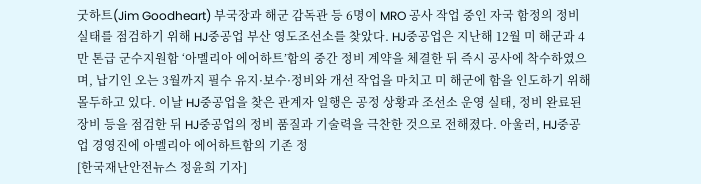굿하트(Jim Goodheart) 부국장과 해군 감독관 등 6명이 MRO 공사 작업 중인 자국 함정의 정비 실태를 점검하기 위해 HJ중공업 부산 영도조선소를 찾았다. HJ중공업은 지난해 12월 미 해군과 4만 톤급 군수지원함 ‘아멜리아 에어하트’함의 중간 정비 계약을 체결한 뒤 즉시 공사에 착수하였으며, 납기인 오는 3월까지 필수 유지·보수·정비와 개선 작업을 마치고 미 해군에 함을 인도하기 위해 몰두하고 있다. 이날 HJ중공업을 찾은 관계자 일행은 공정 상황과 조선소 운영 실태, 정비 완료된 장비 등을 점검한 뒤 HJ중공업의 정비 품질과 기술력을 극찬한 것으로 전해졌다. 아울러, HJ중공업 경영진에 아멜리아 에어하트함의 기존 정
[한국재난안전뉴스 정윤희 기자]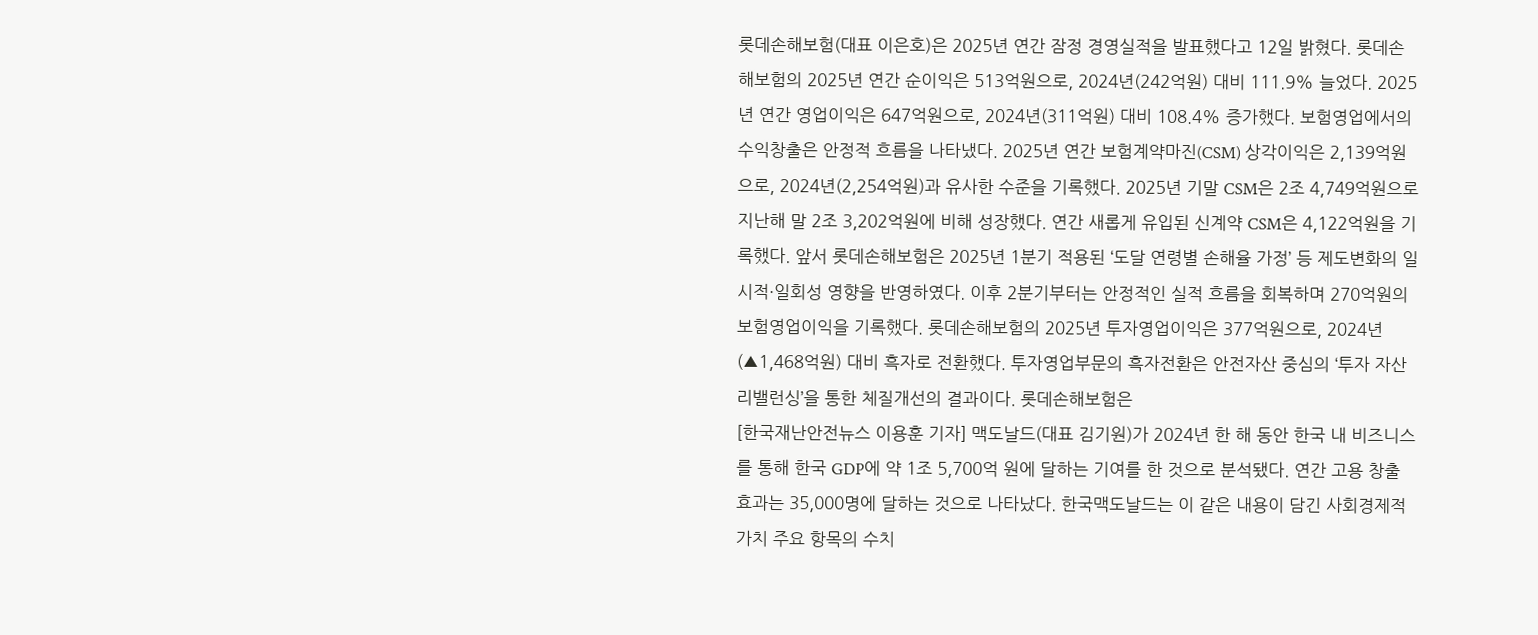롯데손해보험(대표 이은호)은 2025년 연간 잠정 경영실적을 발표했다고 12일 밝혔다. 롯데손해보험의 2025년 연간 순이익은 513억원으로, 2024년(242억원) 대비 111.9% 늘었다. 2025년 연간 영업이익은 647억원으로, 2024년(311억원) 대비 108.4% 증가했다. 보험영업에서의 수익창출은 안정적 흐름을 나타냈다. 2025년 연간 보험계약마진(CSM) 상각이익은 2,139억원으로, 2024년(2,254억원)과 유사한 수준을 기록했다. 2025년 기말 CSM은 2조 4,749억원으로 지난해 말 2조 3,202억원에 비해 성장했다. 연간 새롭게 유입된 신계약 CSM은 4,122억원을 기록했다. 앞서 롯데손해보험은 2025년 1분기 적용된 ‘도달 연령별 손해율 가정’ 등 제도변화의 일시적·일회성 영향을 반영하였다. 이후 2분기부터는 안정적인 실적 흐름을 회복하며 270억원의 보험영업이익을 기록했다. 롯데손해보험의 2025년 투자영업이익은 377억원으로, 2024년(▲1,468억원) 대비 흑자로 전환했다. 투자영업부문의 흑자전환은 안전자산 중심의 ‘투자 자산 리밸런싱’을 통한 체질개선의 결과이다. 롯데손해보험은
[한국재난안전뉴스 이용훈 기자] 맥도날드(대표 김기원)가 2024년 한 해 동안 한국 내 비즈니스를 통해 한국 GDP에 약 1조 5,700억 원에 달하는 기여를 한 것으로 분석됐다. 연간 고용 창출 효과는 35,000명에 달하는 것으로 나타났다. 한국맥도날드는 이 같은 내용이 담긴 사회경제적 가치 주요 항목의 수치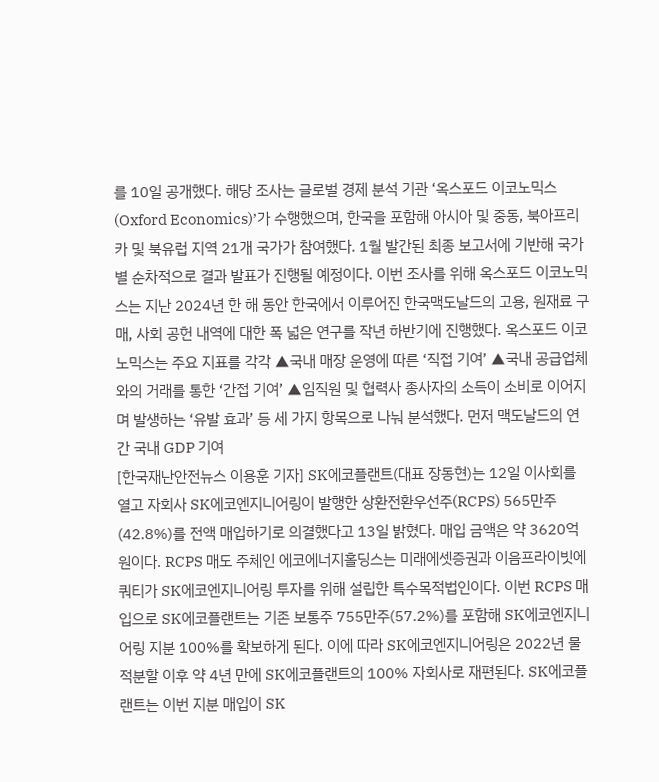를 10일 공개했다. 해당 조사는 글로벌 경제 분석 기관 ‘옥스포드 이코노믹스(Oxford Economics)’가 수행했으며, 한국을 포함해 아시아 및 중동, 북아프리카 및 북유럽 지역 21개 국가가 참여했다. 1월 발간된 최종 보고서에 기반해 국가 별 순차적으로 결과 발표가 진행될 예정이다. 이번 조사를 위해 옥스포드 이코노믹스는 지난 2024년 한 해 동안 한국에서 이루어진 한국맥도날드의 고용, 원재료 구매, 사회 공헌 내역에 대한 폭 넓은 연구를 작년 하반기에 진행했다. 옥스포드 이코노믹스는 주요 지표를 각각 ▲국내 매장 운영에 따른 ‘직접 기여’ ▲국내 공급업체와의 거래를 통한 ‘간접 기여’ ▲임직원 및 협력사 종사자의 소득이 소비로 이어지며 발생하는 ‘유발 효과’ 등 세 가지 항목으로 나눠 분석했다. 먼저 맥도날드의 연간 국내 GDP 기여
[한국재난안전뉴스 이용훈 기자] SK에코플랜트(대표 장동현)는 12일 이사회를 열고 자회사 SK에코엔지니어링이 발행한 상환전환우선주(RCPS) 565만주(42.8%)를 전액 매입하기로 의결했다고 13일 밝혔다. 매입 금액은 약 3620억 원이다. RCPS 매도 주체인 에코에너지홀딩스는 미래에셋증권과 이음프라이빗에쿼티가 SK에코엔지니어링 투자를 위해 설립한 특수목적법인이다. 이번 RCPS 매입으로 SK에코플랜트는 기존 보통주 755만주(57.2%)를 포함해 SK에코엔지니어링 지분 100%를 확보하게 된다. 이에 따라 SK에코엔지니어링은 2022년 물적분할 이후 약 4년 만에 SK에코플랜트의 100% 자회사로 재편된다. SK에코플랜트는 이번 지분 매입이 SK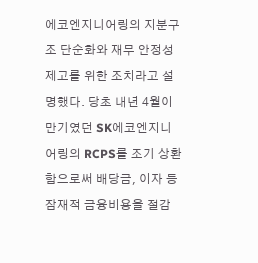에코엔지니어링의 지분구조 단순화와 재무 안정성 제고를 위한 조치라고 설명했다. 당초 내년 4월이 만기였던 SK에코엔지니어링의 RCPS를 조기 상환함으로써 배당금, 이자 등 잠재적 금융비용을 절감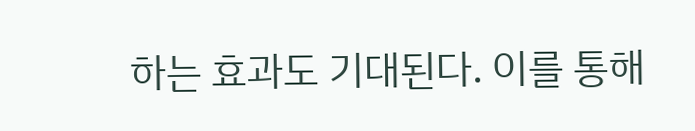하는 효과도 기대된다. 이를 통해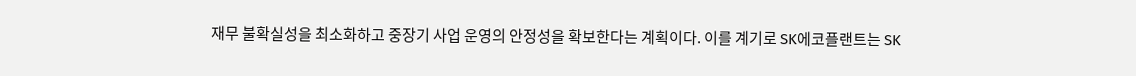재무 불확실성을 최소화하고 중장기 사업 운영의 안정성을 확보한다는 계획이다. 이를 계기로 SK에코플랜트는 SK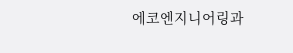에코엔지니어링과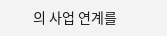의 사업 연계를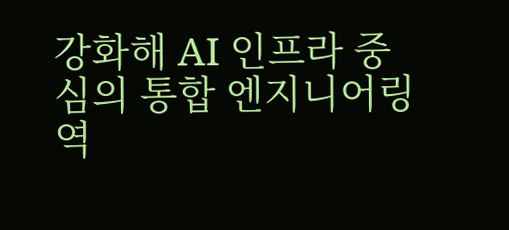강화해 AI 인프라 중심의 통합 엔지니어링 역